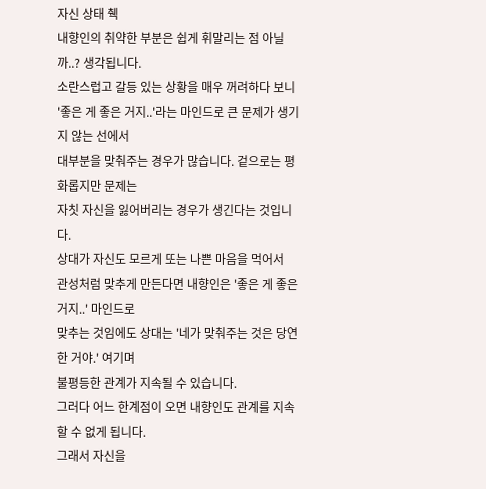자신 상태 췍
내향인의 취약한 부분은 쉽게 휘말리는 점 아닐까..? 생각됩니다.
소란스럽고 갈등 있는 상황을 매우 꺼려하다 보니
'좋은 게 좋은 거지..'라는 마인드로 큰 문제가 생기지 않는 선에서
대부분을 맞춰주는 경우가 많습니다. 겉으로는 평화롭지만 문제는
자칫 자신을 잃어버리는 경우가 생긴다는 것입니다.
상대가 자신도 모르게 또는 나쁜 마음을 먹어서
관성처럼 맞추게 만든다면 내향인은 '좋은 게 좋은 거지..' 마인드로
맞추는 것임에도 상대는 '네가 맞춰주는 것은 당연한 거야.' 여기며
불평등한 관계가 지속될 수 있습니다.
그러다 어느 한계점이 오면 내향인도 관계를 지속 할 수 없게 됩니다.
그래서 자신을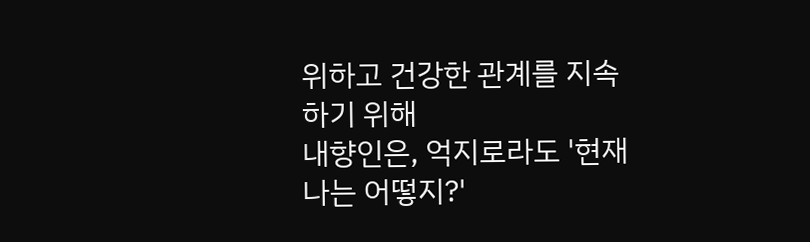위하고 건강한 관계를 지속하기 위해
내향인은, 억지로라도 '현재 나는 어떻지?'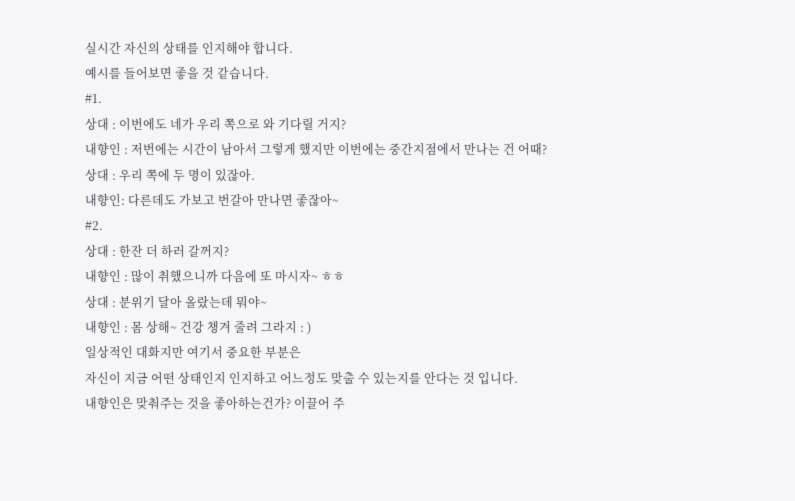실시간 자신의 상태를 인지해야 합니다.
예시를 들어보면 좋을 것 같습니다.
#1.
상대 : 이번에도 네가 우리 쪽으로 와 기다릴 거지?
내향인 : 저번에는 시간이 남아서 그렇게 했지만 이번에는 중간지점에서 만나는 건 어때?
상대 : 우리 쪽에 두 명이 있잖아.
내향인: 다른데도 가보고 번갈아 만나면 좋잖아~
#2.
상대 : 한잔 더 하러 갈꺼지?
내향인 : 많이 취했으니까 다음에 또 마시자~ ㅎㅎ
상대 : 분위기 달아 올랐는데 뭐야~
내향인 : 몸 상해~ 건강 챙겨 줄려 그라지 : )
일상적인 대화지만 여기서 중요한 부분은
자신이 지금 어떤 상태인지 인지하고 어느정도 맞출 수 있는지를 안다는 것 입니다.
내향인은 맞춰주는 것을 좋아하는건가? 이끌어 주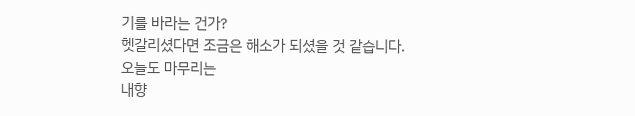기를 바라는 건가?
헷갈리셨다면 조금은 해소가 되셨을 것 같습니다.
오늘도 마무리는
내향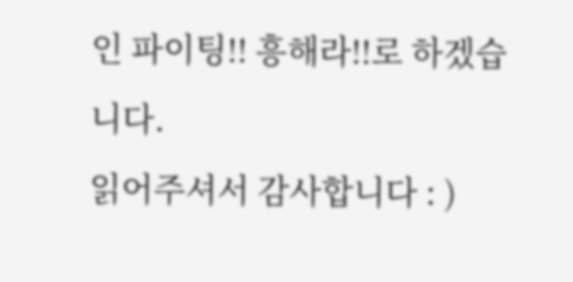인 파이팅!! 흥해라!!로 하겠습니다.
읽어주셔서 감사합니다 : )